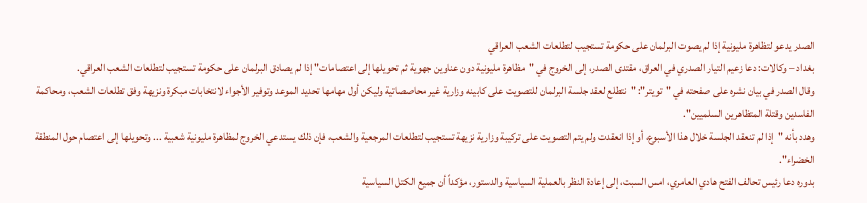الصدر يدعو لتظاهرة مليونية إذا لم يصوت البرلمان على حكومة تستجيب لتطلعات الشعب العراقي
بغداد – وكالات: دعا زعيم التيار الصدري في العراق، مقتدى الصدر، إلى الخروج في "مظاهرة مليونية دون عناوين جهوية ثم تحويلها إلى اعتصامات" إذا لم يصادق البرلمان على حكومة تستجيب لتطلعات الشعب العراقي.
وقال الصدر في بيان نشره على صفحته في "تويتر": "نتطلع لعقد جلسة البرلمان للتصويت على كابينه وزارية غير محاصصاتية وليكن أول مهامها تحديد الموعد وتوفير الأجواء لانتخابات مبكرة ونزيهة وفق تطلعات الشعب، ومحاكمة الفاسدين وقتلة المتظاهرين السلميين".
وهدد بأنه "إذا لم تنعقد الجلسة خلال هذا الأسبوع، أو إذا انعقدت ولم يتم التصويت على تركيبة وزارية نزيهة تستجيب لتطلعات المرجعية والشعب، فإن ذلك يستدعي الخروج لمظاهرة مليونية شعبية ... وتحويلها إلى اعتصام حول المنطقة الخضراء".
بدوره دعا رئيس تحالف الفتح هادي العامري، امس السبت، إلى إعادة النظر بالعملية السياسية والدستور، مؤكداً أن جميع الكتل السياسية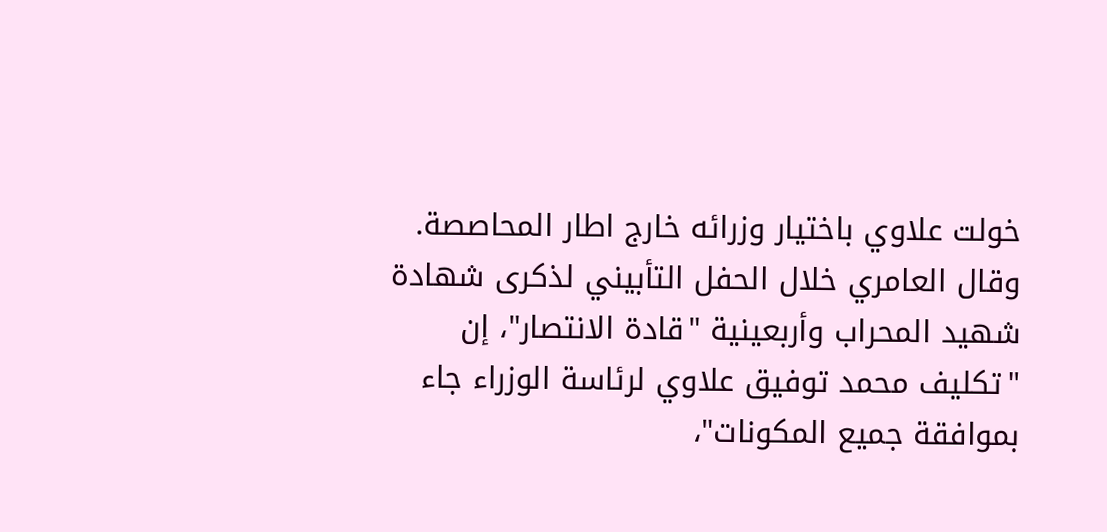خولت علاوي باختيار وزرائه خارج اطار المحاصصة.
وقال العامري خلال الحفل التأبيني لذكرى شهادة شهيد المحراب وأربعينية "قادة الانتصار"، إن "تكليف محمد توفيق علاوي لرئاسة الوزراء جاء بموافقة جميع المكونات"،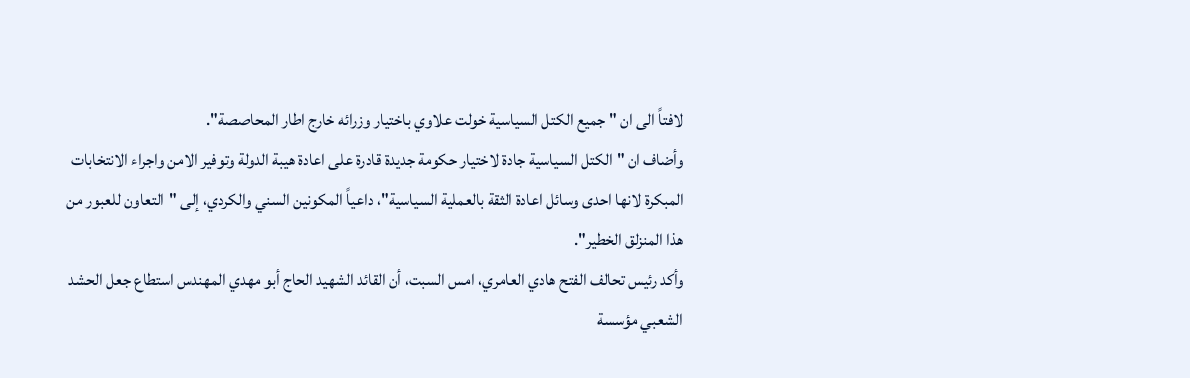لافتاً الى ان "جميع الكتل السياسية خولت علاوي باختيار وزرائه خارج اطار المحاصصة".
وأضاف ان "الكتل السياسية جادة لاختيار حكومة جديدة قادرة على اعادة هيبة الدولة وتوفير الامن واجراء الانتخابات المبكرة لانها احدى وسائل اعادة الثقة بالعملية السياسية"، داعياً المكونين السني والكردي، إلى "التعاون للعبور من هذا المنزلق الخطير".
وأكد رئيس تحالف الفتح هادي العامري، امس السبت، أن القائد الشهيد الحاج أبو مهدي المهندس استطاع جعل الحشد الشعبي مؤسسة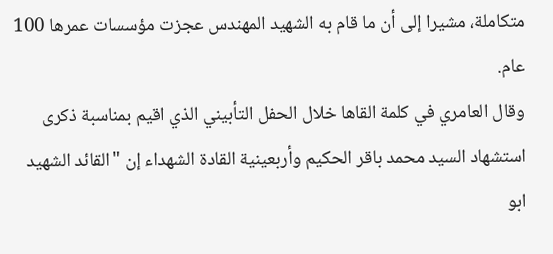متكاملة، مشيرا إلى أن ما قام به الشهيد المهندس عجزت مؤسسات عمرها 100 عام.
وقال العامري في كلمة القاها خلال الحفل التأبيني الذي اقيم بمناسبة ذكرى استشهاد السيد محمد باقر الحكيم وأربعينية القادة الشهداء إن "القائد الشهيد ابو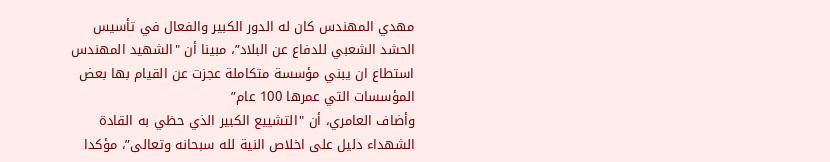مهدي المهندس كان له الدور الكبير والفعال في تأسيس الحشد الشعبي للدفاع عن البلاد”، مبينا أن "الشهيد المهندس استطاع ان يبني مؤسسة متكاملة عجزت عن القيام بها بعض المؤسسات التي عمرها 100 عام”
وأضاف العامري، أن "التشييع الكبير الذي حظي به القادة الشهداء دليل على اخلاص النية لله سبحانه وتعالى”، مؤكدا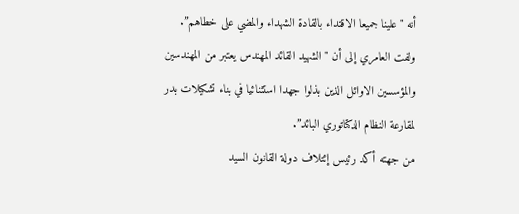أنه "علينا جميعا الاقتداء بالقادة الشهداء والمضي على خطاهم”.
ولفت العامري إلى أن "الشهيد القائد المهندس يعتبر من المهندسين والمؤسسين الاوائل الذين بذلوا جهدا استثنائيا في بناء تشكيلات بدر لمقارعة النظام الدكتاتوري البائد”.
من جهته أكد رئيس إئتلاف دولة القانون السيد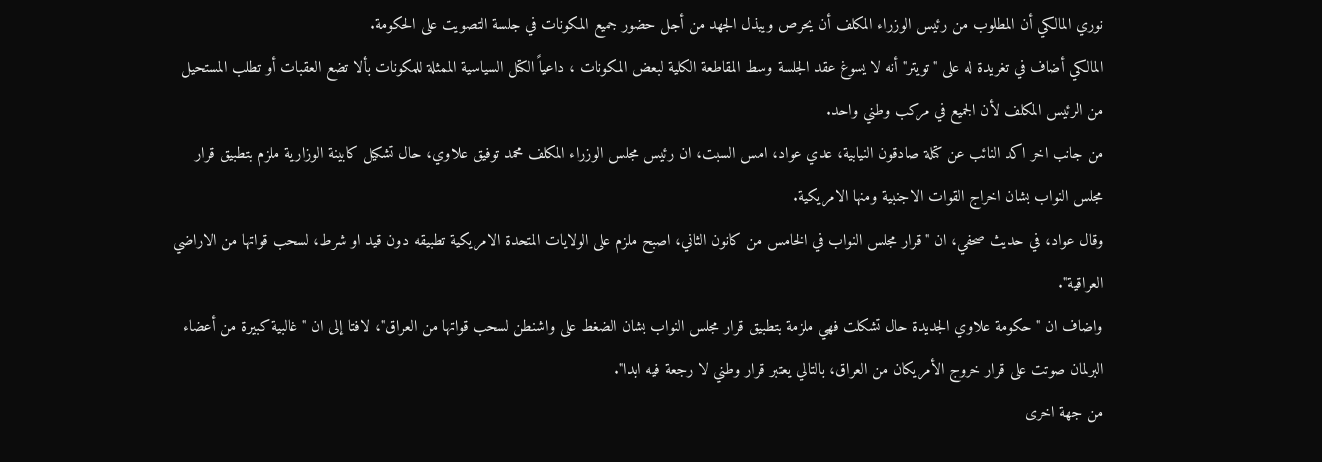نوري المالكي أن المطلوب من رئيس الوزراء المكلف أن يحرص ويبذل الجهد من أجل حضور جميع المكونات في جلسة التصويت على الحكومة.
المالكي أضاف في تغريدة له على "تويتر" أنه لا يسوغ عقد الجلسة وسط المقاطعة الكلية لبعض المكونات ، داعياً الكتل السياسية الممثلة للمكونات بألا تضع العقبات أو تطلب المستحيل من الرئيس المكلف لأن الجميع في مركب وطني واحد.
من جانب اخر اكد النائب عن كتلة صادقون النيابية، عدي عواد، امس السبت، ان رئيس مجلس الوزراء المكلف محمد توفيق علاوي، حال تشكيل كابينة الوزارية ملزم بتطبيق قرار مجلس النواب بشان اخراج القوات الاجنبية ومنها الامريكية.
وقال عواد، في حديث صحفي، ان "قرار مجلس النواب في الخامس من كانون الثاني، اصبح ملزم على الولايات المتحدة الامريكية تطبيقه دون قيد او شرط، لسحب قواتها من الاراضي العراقية".
واضاف ان "حكومة علاوي الجديدة حال تشكلت فهي ملزمة بتطبيق قرار مجلس النواب بشان الضغط على واشنطن لسحب قواتها من العراق"، لافتا إلى ان "غالبية كبيرة من أعضاء البرلمان صوتت على قرار خروج الأمريكان من العراق، بالتالي يعتبر قرار وطني لا رجعة فيه ابدا".
من جهة اخرى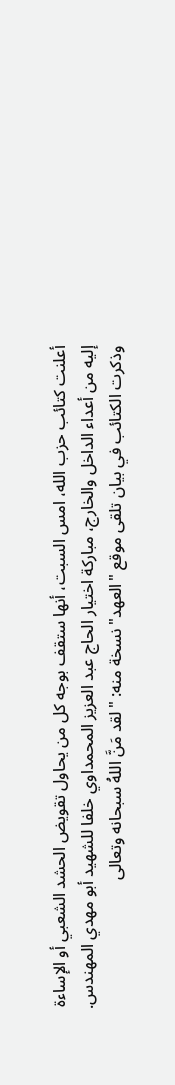أعلنت كتائب حزب الله، امس السبت، أنها ستقف بوجه كل من يحاول تقويض الحشد الشعبي أو الإساءة إليه من أعداء الداخل والخارج، مباركة اختيار الحاج عبد العزيز المحمداوي خلفا للشهيد أبو مهدي المهندس.
وذكرت الكتائب في بيان تلقى موقع "العهد" نسخة منه: "لقد مَنَّ اللهُ سبحانه وتعالى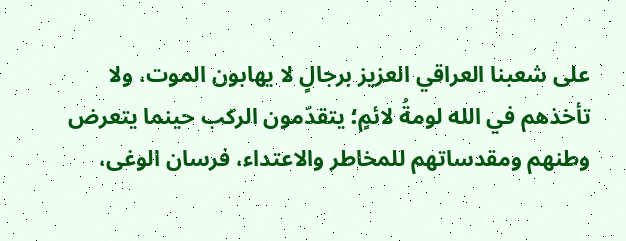على شعبنا العراقي العزيز برجالٍ لا يهابون الموت، ولا تأخذهم في الله لومةُ لائمٍ؛ يتقدّمون الركب حينما يتعرض وطنهم ومقدساتهم للمخاطر والاعتداء، فرسان الوغى،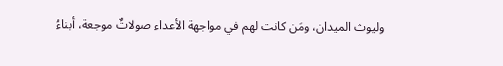وليوث الميدان، ومَن كانت لهم في مواجهة الأعداء صولاتٌ موجعة، أبناءُ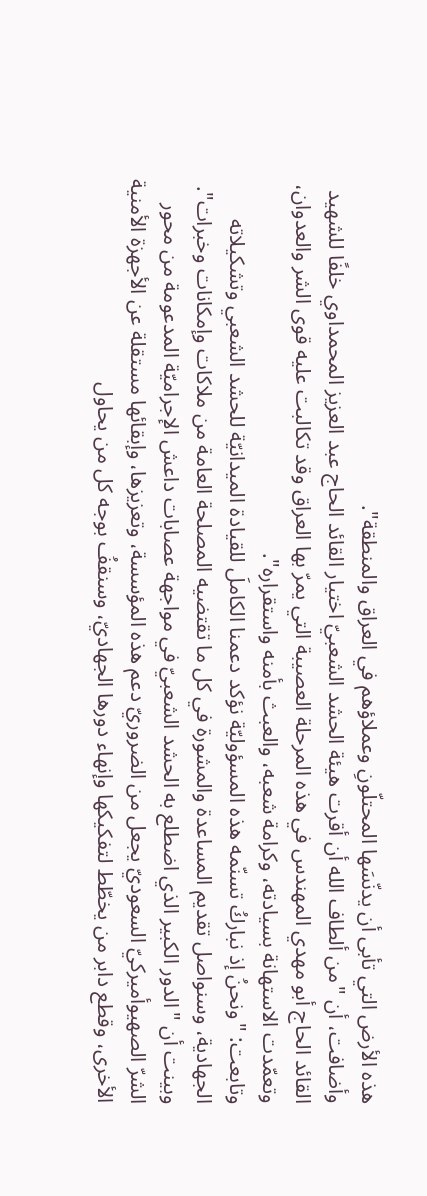هذه الأرض التي تأبى أن يدنّسَها المحتلّونِ وعملاؤهم في العراق والمنطقة".
وأضافت، أن "من ألطاف الله أن أقرت هيئة الحشد الشعبيّ اختيار القائد الحاج عبد العزيز المحمداوي خلفًا للشهيد القائد الحاج أبو مهدي المهندس في هذه المرحلة العصيبة التي يمرّ بها العراق وقد تكالبت عليه قوى الشر والعدوان، وتعمّدت الاستهانة بسيادته، وكرامة شعبه، والعبث بأمنه واستقراره".
وتابعت: "ونحنُ إذ نباركُ تسنّمه هذه المسؤوليّة نؤكد دعمنا الكاملَ للقيادة الميدانيّة للحشد الشعبي وتشكيلاته الجهادية، وسنواصل تقديم المساعدة والمشورة في كل ما تقتضيه المصلحة العامة من ملاكات وإمكانات وخبرات".
وبينت أن "الدور الكبير الذي اضطلع به الحشد الشعبيّ في مواجهة عصابات داعش الإجراميّة المدعومة من محور الشرّ الصهيوأميركيّ السعوديّ يجعل من الضروريّ دعم هذه المؤسسة، وتعزيزها، وإبقائها مستقلة عن الأجهزة الأمنية الأخرى، وقطع دابر من يخطّط لتفكيكها وإنهاء دورها الجهاديّ، وسنقفُ بوجه كل من يحاول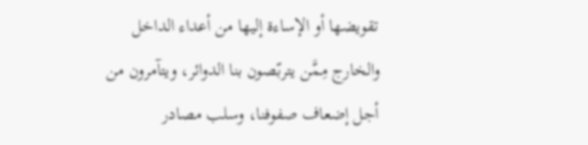تقويضها أو الإساءة إليها من أعداء الداخل والخارج مِمَّن يتربّصون بنا الدوائر، ويتآمرون من أجل إضعاف صفوفنا، وسلب مصادر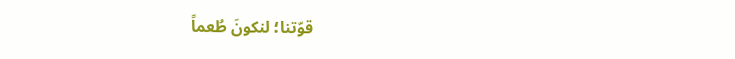قوّتنا؛ لنكونَ طُعماً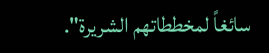سائغاً لمخططاتهم الشريرة".